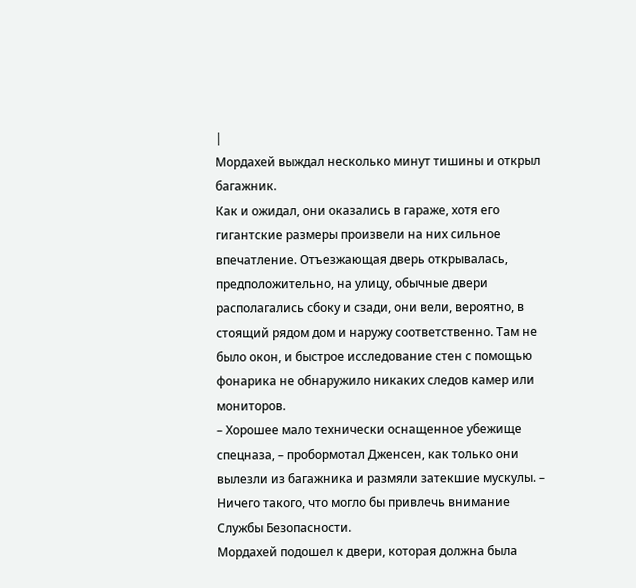|
Мордахей выждал несколько минут тишины и открыл багажник.
Как и ожидал, они оказались в гараже, хотя его гигантские размеры произвели на них сильное впечатление. Отъезжающая дверь открывалась, предположительно, на улицу, обычные двери располагались сбоку и сзади, они вели, вероятно, в стоящий рядом дом и наружу соответственно. Там не было окон, и быстрое исследование стен с помощью фонарика не обнаружило никаких следов камер или мониторов.
– Хорошее мало технически оснащенное убежище спецназа, – пробормотал Дженсен, как только они вылезли из багажника и размяли затекшие мускулы. – Ничего такого, что могло бы привлечь внимание Службы Безопасности.
Мордахей подошел к двери, которая должна была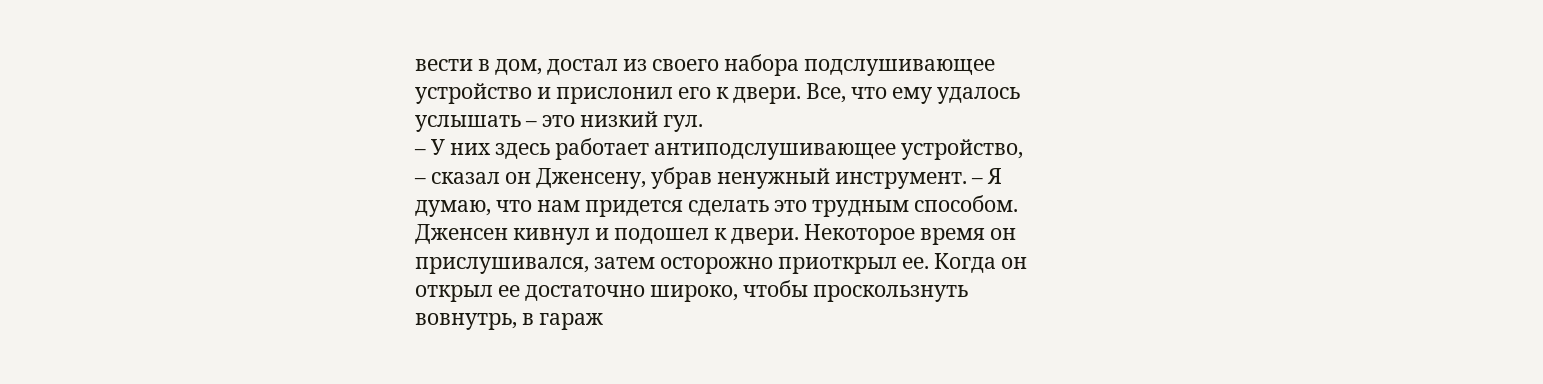вести в дом, достал из своего набора подслушивающее устройство и прислонил его к двери. Все, что ему удалось услышать – это низкий гул.
– У них здесь работает антиподслушивающее устройство, – сказал он Дженсену, убрав ненужный инструмент. – Я думаю, что нам придется сделать это трудным способом.
Дженсен кивнул и подошел к двери. Некоторое время он прислушивался, затем осторожно приоткрыл ее. Когда он открыл ее достаточно широко, чтобы проскользнуть вовнутрь, в гараж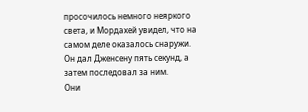просочилось немного неяркого света, и Мордахей увидел, что на самом деле оказалось снаружи. Он дал Дженсену пять секунд, а затем последовал за ним.
Они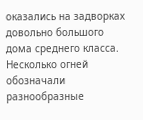оказались на задворках довольно большого дома среднего класса. Несколько огней обозначали разнообразные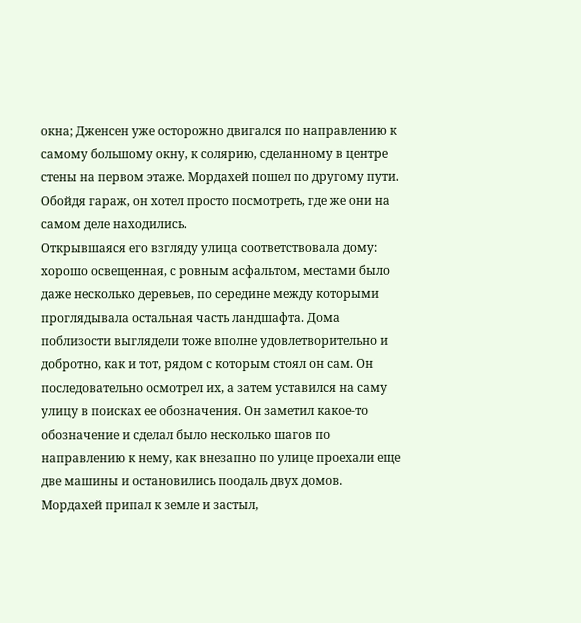окна; Дженсен уже осторожно двигался по направлению к самому большому окну, к солярию, сделанному в центре стены на первом этаже. Мордахей пошел по другому пути. Обойдя гараж, он хотел просто посмотреть, где же они на самом деле находились.
Открывшаяся его взгляду улица соответствовала дому: хорошо освещенная, с ровным асфальтом, местами было даже несколько деревьев, по середине между которыми проглядывала остальная часть ландшафта. Дома поблизости выглядели тоже вполне удовлетворительно и добротно, как и тот, рядом с которым стоял он сам. Он последовательно осмотрел их, а затем уставился на саму улицу в поисках ее обозначения. Он заметил какое‑то обозначение и сделал было несколько шагов по направлению к нему, как внезапно по улице проехали еще две машины и остановились поодаль двух домов.
Мордахей припал к земле и застыл,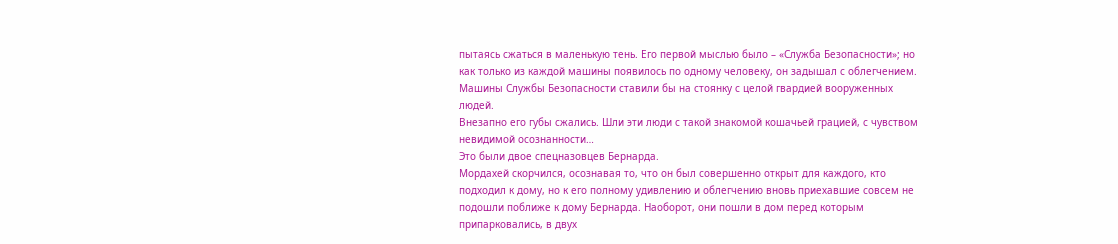пытаясь сжаться в маленькую тень. Его первой мыслью было – «Служба Безопасности»; но как только из каждой машины появилось по одному человеку, он задышал с облегчением. Машины Службы Безопасности ставили бы на стоянку с целой гвардией вооруженных людей.
Внезапно его губы сжались. Шли эти люди с такой знакомой кошачьей грацией, с чувством невидимой осознанности…
Это были двое спецназовцев Бернарда.
Мордахей скорчился, осознавая то, что он был совершенно открыт для каждого, кто подходил к дому, но к его полному удивлению и облегчению вновь приехавшие совсем не подошли поближе к дому Бернарда. Наоборот, они пошли в дом перед которым припарковались, в двух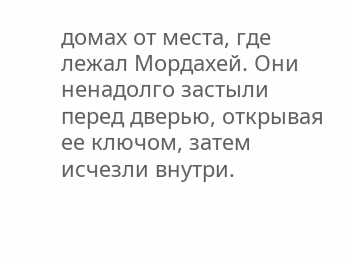домах от места, где лежал Мордахей. Они ненадолго застыли перед дверью, открывая ее ключом, затем исчезли внутри.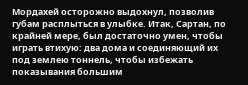Мордахей осторожно выдохнул, позволив губам расплыться в улыбке. Итак, Сартан, по крайней мере, был достаточно умен, чтобы играть втихую: два дома и соединяющий их под землею тоннель, чтобы избежать показывания большим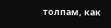толпам, как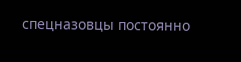спецназовцы постоянно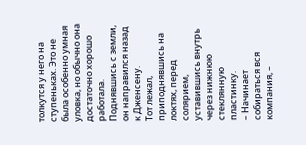толкутся у него на ступеньках. Это не была особенно умная уловка, но обычно она достаточно хорошо работала. Поднявшись с земли, он направился назад к Дженсену.
Тот лежал, приподнявшись на локтях, перед солярием, уставившись внутрь через нижнюю стеклянную пластинку.
– Начинает собираться вся компания, –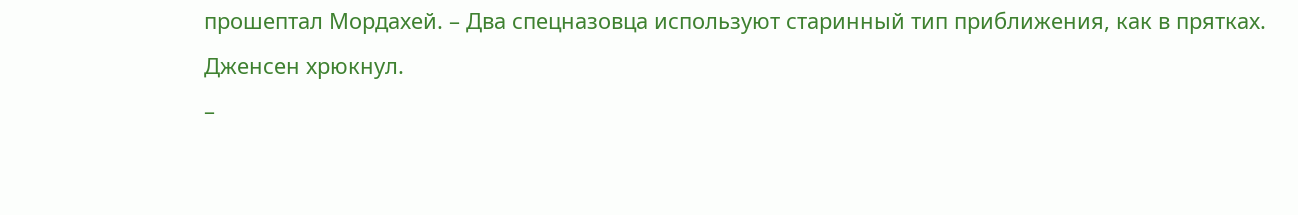прошептал Мордахей. – Два спецназовца используют старинный тип приближения, как в прятках.
Дженсен хрюкнул.
–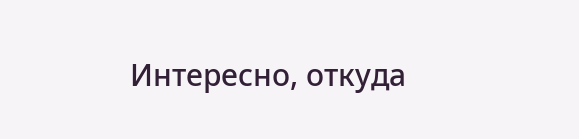Интересно, откуда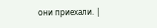они приехали. |